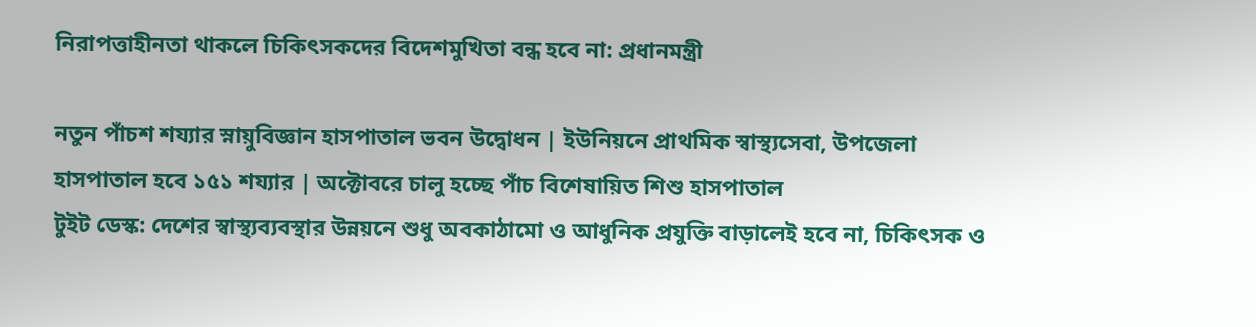নিরাপত্তাহীনতা থাকলে চিকিৎসকদের বিদেশমুখিতা বন্ধ হবে না: প্রধানমন্ত্রী

নতুন পাঁচশ শয্যার স্নায়ুবিজ্ঞান হাসপাতাল ভবন উদ্বোধন | ইউনিয়নে প্রাথমিক স্বাস্থ্যসেবা, উপজেলা হাসপাতাল হবে ১৫১ শয্যার | অক্টোবরে চালু হচ্ছে পাঁচ বিশেষায়িত শিশু হাসপাতাল
টুইট ডেস্ক: দেশের স্বাস্থ্যব্যবস্থার উন্নয়নে শুধু অবকাঠামো ও আধুনিক প্রযুক্তি বাড়ালেই হবে না, চিকিৎসক ও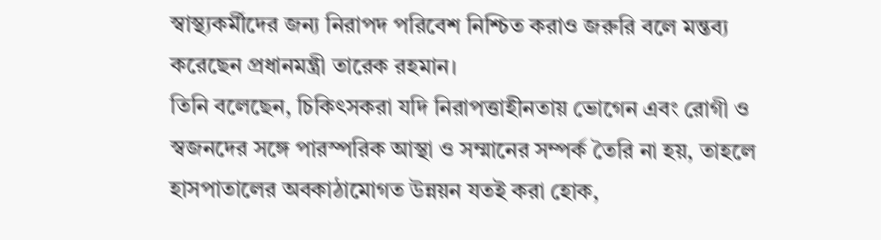স্বাস্থ্যকর্মীদের জন্য নিরাপদ পরিবেশ নিশ্চিত করাও জরুরি বলে মন্তব্য করেছেন প্রধানমন্ত্রী তারেক রহমান।
তিনি বলেছেন, চিকিৎসকরা যদি নিরাপত্তাহীনতায় ভোগেন এবং রোগী ও স্বজনদের সঙ্গে পারস্পরিক আস্থা ও সম্মানের সম্পর্ক তৈরি না হয়, তাহলে হাসপাতালের অবকাঠামোগত উন্নয়ন যতই করা হোক,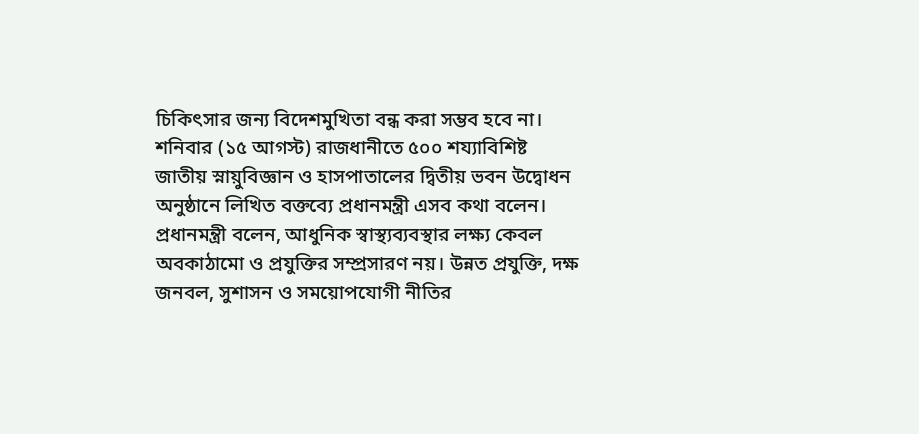চিকিৎসার জন্য বিদেশমুখিতা বন্ধ করা সম্ভব হবে না।
শনিবার (১৫ আগস্ট) রাজধানীতে ৫০০ শয্যাবিশিষ্ট জাতীয় স্নায়ুবিজ্ঞান ও হাসপাতালের দ্বিতীয় ভবন উদ্বোধন অনুষ্ঠানে লিখিত বক্তব্যে প্রধানমন্ত্রী এসব কথা বলেন।
প্রধানমন্ত্রী বলেন, আধুনিক স্বাস্থ্যব্যবস্থার লক্ষ্য কেবল অবকাঠামো ও প্রযুক্তির সম্প্রসারণ নয়। উন্নত প্রযুক্তি, দক্ষ জনবল, সুশাসন ও সময়োপযোগী নীতির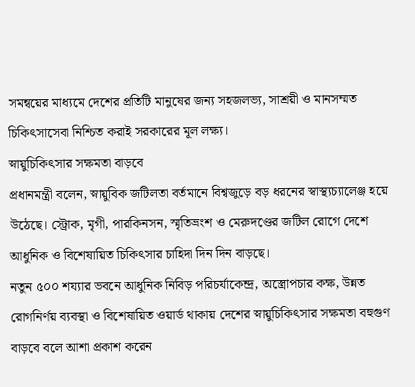সমন্বয়ের মাধ্যমে দেশের প্রতিটি মানুষের জন্য সহজলভ্য, সাশ্রয়ী ও মানসম্মত চিকিৎসাসেবা নিশ্চিত করাই সরকারের মূল লক্ষ্য।
স্নায়ুচিকিৎসার সক্ষমতা বাড়বে
প্রধানমন্ত্রী বলেন, স্নায়ুবিক জটিলতা বর্তমানে বিশ্বজুড়ে বড় ধরনের স্বাস্থ্যচ্যালেঞ্জ হয়ে উঠেছে। স্ট্রোক, মৃগী, পারকিনসন, স্মৃতিভ্রংশ ও মেরুদণ্ডের জটিল রোগে দেশে আধুনিক ও বিশেষায়িত চিকিৎসার চাহিদা দিন দিন বাড়ছে।
নতুন ৫০০ শয্যার ভবনে আধুনিক নিবিড় পরিচর্যাকেন্দ্র, অস্ত্রোপচার কক্ষ, উন্নত রোগনির্ণয় ব্যবস্থা ও বিশেষায়িত ওয়ার্ড থাকায় দেশের স্নায়ুচিকিৎসার সক্ষমতা বহুগুণ বাড়বে বলে আশা প্রকাশ করেন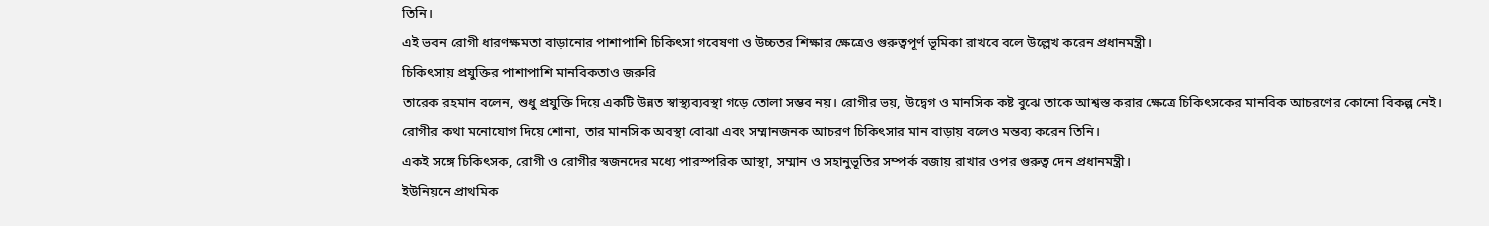তিনি।
এই ভবন রোগী ধারণক্ষমতা বাড়ানোর পাশাপাশি চিকিৎসা গবেষণা ও উচ্চতর শিক্ষার ক্ষেত্রেও গুরুত্বপূর্ণ ভূমিকা রাখবে বলে উল্লেখ করেন প্রধানমন্ত্রী।
চিকিৎসায় প্রযুক্তির পাশাপাশি মানবিকতাও জরুরি
তারেক রহমান বলেন, শুধু প্রযুক্তি দিয়ে একটি উন্নত স্বাস্থ্যব্যবস্থা গড়ে তোলা সম্ভব নয়। রোগীর ভয়, উদ্বেগ ও মানসিক কষ্ট বুঝে তাকে আশ্বস্ত করার ক্ষেত্রে চিকিৎসকের মানবিক আচরণের কোনো বিকল্প নেই।
রোগীর কথা মনোযোগ দিয়ে শোনা, তার মানসিক অবস্থা বোঝা এবং সম্মানজনক আচরণ চিকিৎসার মান বাড়ায় বলেও মন্তব্য করেন তিনি।
একই সঙ্গে চিকিৎসক, রোগী ও রোগীর স্বজনদের মধ্যে পারস্পরিক আস্থা, সম্মান ও সহানুভূতির সম্পর্ক বজায় রাখার ওপর গুরুত্ব দেন প্রধানমন্ত্রী।
ইউনিয়নে প্রাথমিক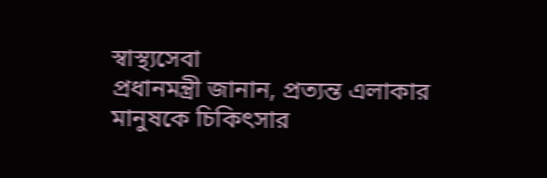স্বাস্থ্যসেবা
প্রধানমন্ত্রী জানান, প্রত্যন্ত এলাকার মানুষকে চিকিৎসার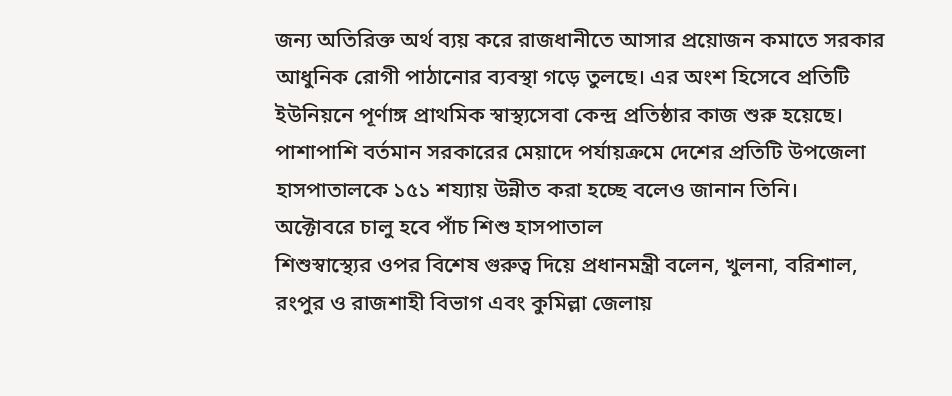জন্য অতিরিক্ত অর্থ ব্যয় করে রাজধানীতে আসার প্রয়োজন কমাতে সরকার আধুনিক রোগী পাঠানোর ব্যবস্থা গড়ে তুলছে। এর অংশ হিসেবে প্রতিটি ইউনিয়নে পূর্ণাঙ্গ প্রাথমিক স্বাস্থ্যসেবা কেন্দ্র প্রতিষ্ঠার কাজ শুরু হয়েছে।
পাশাপাশি বর্তমান সরকারের মেয়াদে পর্যায়ক্রমে দেশের প্রতিটি উপজেলা হাসপাতালকে ১৫১ শয্যায় উন্নীত করা হচ্ছে বলেও জানান তিনি।
অক্টোবরে চালু হবে পাঁচ শিশু হাসপাতাল
শিশুস্বাস্থ্যের ওপর বিশেষ গুরুত্ব দিয়ে প্রধানমন্ত্রী বলেন, খুলনা, বরিশাল, রংপুর ও রাজশাহী বিভাগ এবং কুমিল্লা জেলায়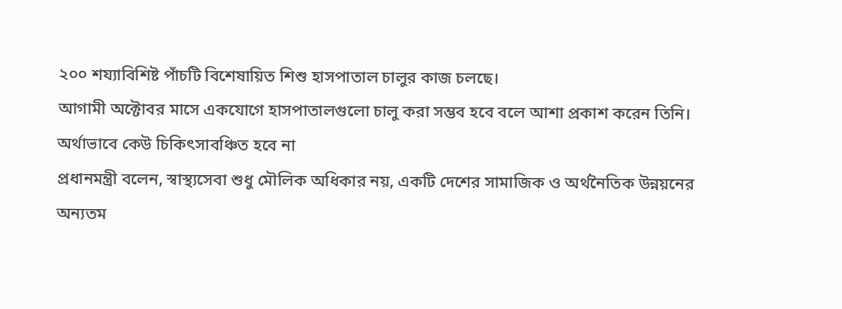২০০ শয্যাবিশিষ্ট পাঁচটি বিশেষায়িত শিশু হাসপাতাল চালুর কাজ চলছে।
আগামী অক্টোবর মাসে একযোগে হাসপাতালগুলো চালু করা সম্ভব হবে বলে আশা প্রকাশ করেন তিনি।
অর্থাভাবে কেউ চিকিৎসাবঞ্চিত হবে না
প্রধানমন্ত্রী বলেন, স্বাস্থ্যসেবা শুধু মৌলিক অধিকার নয়, একটি দেশের সামাজিক ও অর্থনৈতিক উন্নয়নের অন্যতম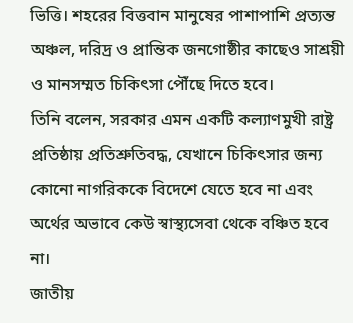ভিত্তি। শহরের বিত্তবান মানুষের পাশাপাশি প্রত্যন্ত অঞ্চল, দরিদ্র ও প্রান্তিক জনগোষ্ঠীর কাছেও সাশ্রয়ী ও মানসম্মত চিকিৎসা পৌঁছে দিতে হবে।
তিনি বলেন, সরকার এমন একটি কল্যাণমুখী রাষ্ট্র প্রতিষ্ঠায় প্রতিশ্রুতিবদ্ধ, যেখানে চিকিৎসার জন্য কোনো নাগরিককে বিদেশে যেতে হবে না এবং অর্থের অভাবে কেউ স্বাস্থ্যসেবা থেকে বঞ্চিত হবে না।
জাতীয়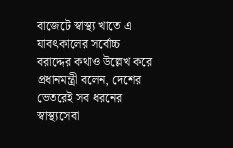বাজেটে স্বাস্থ্য খাতে এ যাবৎকালের সর্বোচ্চ বরাদ্দের কথাও উল্লেখ করে প্রধানমন্ত্রী বলেন, দেশের ভেতরেই সব ধরনের স্বাস্থ্যসেবা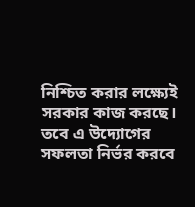নিশ্চিত করার লক্ষ্যেই সরকার কাজ করছে। তবে এ উদ্যোগের সফলতা নির্ভর করবে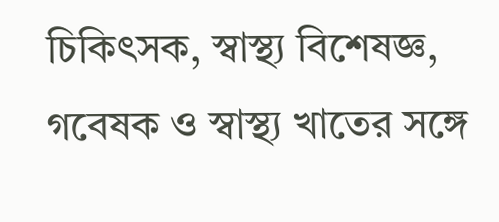চিকিৎসক, স্বাস্থ্য বিশেষজ্ঞ, গবেষক ও স্বাস্থ্য খাতের সঙ্গে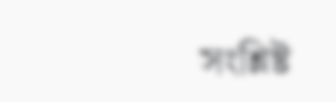সংশ্লিষ্ট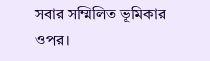সবার সম্মিলিত ভূমিকার ওপর।